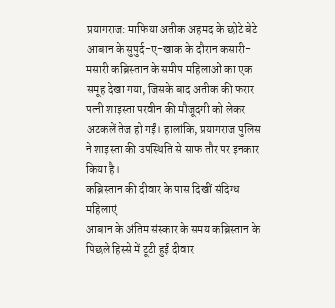प्रयागराज: माफिया अतीक अहमद के छोटे बेटे आबान के सुपुर्द-ए-खाक के दौरान कसारी-मसारी कब्रिस्तान के समीप महिलाओं का एक समूह देखा गया, जिसके बाद अतीक की फरार पत्नी शाइस्ता परवीन की मौजूदगी को लेकर अटकलें तेज हो गईं। हालांकि, प्रयागराज पुलिस ने शाइस्ता की उपस्थिति से साफ तौर पर इनकार किया है।
कब्रिस्तान की दीवार के पास दिखीं संदिग्ध महिलाएं
आबान के अंतिम संस्कार के समय कब्रिस्तान के पिछले हिस्से में टूटी हुई दीवार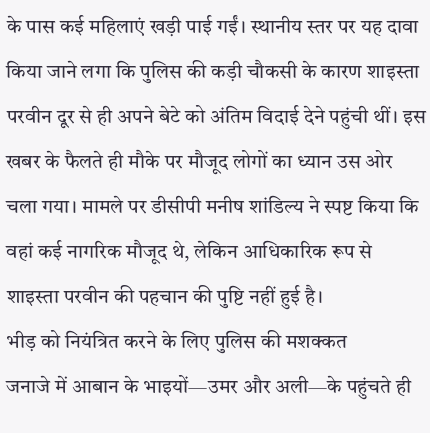के पास कई महिलाएं खड़ी पाई गईं। स्थानीय स्तर पर यह दावा किया जाने लगा कि पुलिस की कड़ी चौकसी के कारण शाइस्ता परवीन दूर से ही अपने बेटे को अंतिम विदाई देने पहुंची थीं। इस खबर के फैलते ही मौके पर मौजूद लोगों का ध्यान उस ओर चला गया। मामले पर डीसीपी मनीष शांडिल्य ने स्पष्ट किया कि वहां कई नागरिक मौजूद थे, लेकिन आधिकारिक रूप से शाइस्ता परवीन की पहचान की पुष्टि नहीं हुई है।
भीड़ को नियंत्रित करने के लिए पुलिस की मशक्कत
जनाजे में आबान के भाइयों—उमर और अली—के पहुंचते ही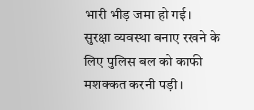भारी भीड़ जमा हो गई। सुरक्षा व्यवस्था बनाए रखने के लिए पुलिस बल को काफी मशक्कत करनी पड़ी।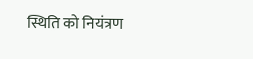स्थिति को नियंत्रण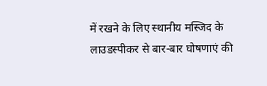में रखने के लिए स्थानीय मस्जिद के लाउडस्पीकर से बार-बार घोषणाएं की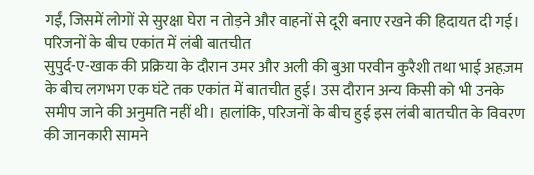गईं, जिसमें लोगों से सुरक्षा घेरा न तोड़ने और वाहनों से दूरी बनाए रखने की हिदायत दी गई।
परिजनों के बीच एकांत में लंबी बातचीत
सुपुर्द-ए-खाक की प्रक्रिया के दौरान उमर और अली की बुआ परवीन कुरैशी तथा भाई अहज़म के बीच लगभग एक घंटे तक एकांत में बातचीत हुई। उस दौरान अन्य किसी को भी उनके समीप जाने की अनुमति नहीं थी। हालांकि, परिजनों के बीच हुई इस लंबी बातचीत के विवरण की जानकारी सामने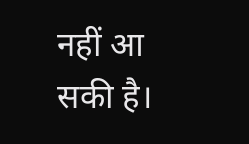नहीं आ सकी है।